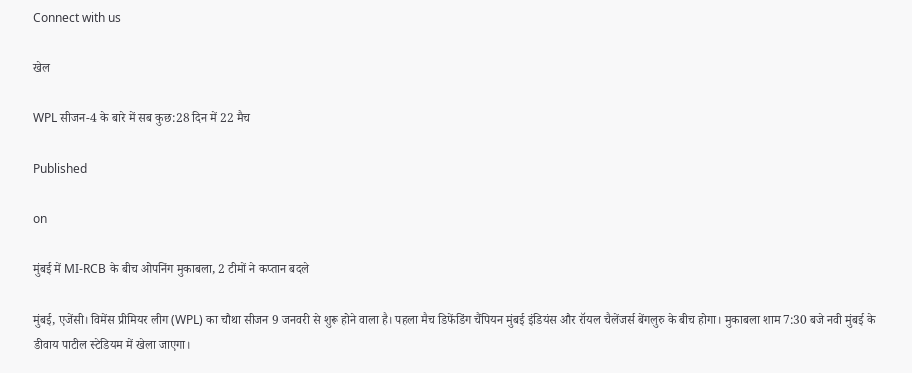Connect with us

खेल

WPL सीजन-4 के बारे में सब कुछ:28 दिन में 22 मैच

Published

on

मुंबई में MI-RCB के बीच ओपनिंग मुकाबला, 2 टीमों ने कप्तान बदले

मुंबई, एजेंसी। विमेंस प्रीमियर लीग (WPL) का चौथा सीजन 9 जनवरी से शुरू होने वाला है। पहला मैच डिफेंडिंग चैंपियन मुंबई इंडियंस और रॉयल चैलेंजर्स बेंगलुरु के बीच होगा। मुकाबला शाम 7:30 बजे नवी मुंबई के डीवाय पाटील स्टेडियम में खेला जाएगा।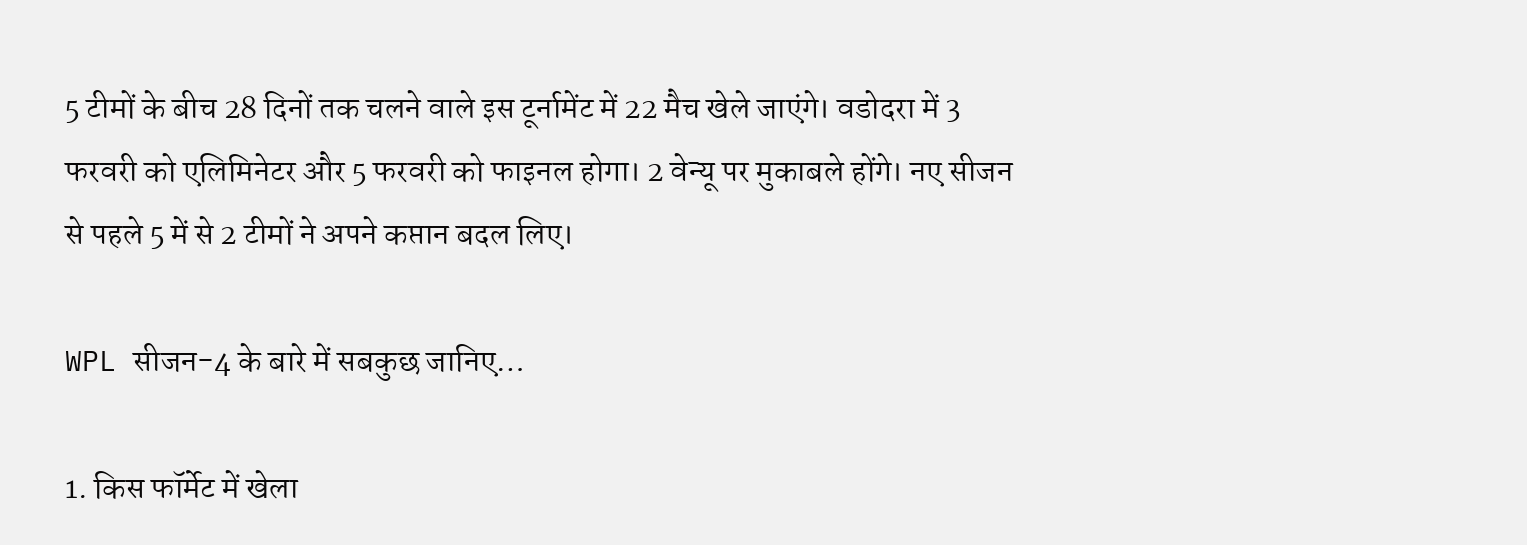5 टीमों के बीच 28 दिनों तक चलने वाले इस टूर्नामेंट में 22 मैच खेले जाएंगे। वडोदरा में 3 फरवरी को एलिमिनेटर और 5 फरवरी को फाइनल होगा। 2 वेन्यू पर मुकाबले होंगे। नए सीजन से पहले 5 में से 2 टीमों ने अपने कप्तान बदल लिए।

WPL सीजन-4 के बारे में सबकुछ जानिए…

1. किस फॉर्मेट में खेला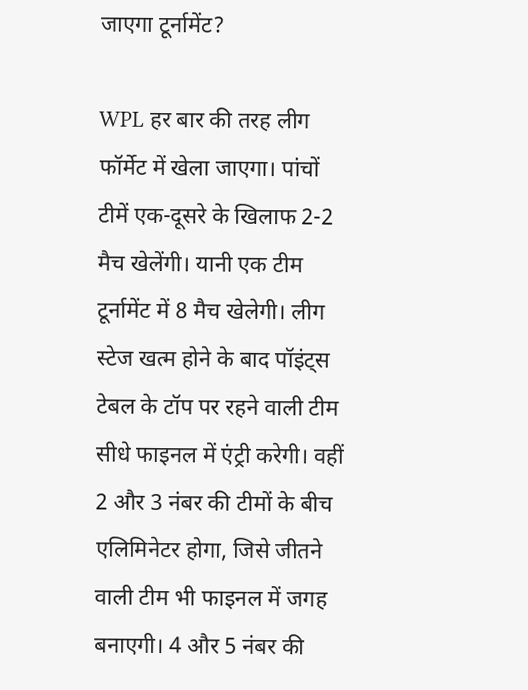जाएगा टूर्नामेंट?

WPL हर बार की तरह लीग फॉर्मेट में खेला जाएगा। पांचों टीमें एक-दूसरे के खिलाफ 2-2 मैच खेलेंगी। यानी एक टीम टूर्नामेंट में 8 मैच खेलेगी। लीग स्टेज खत्म होने के बाद पॉइंट्स टेबल के टॉप पर रहने वाली टीम सीधे फाइनल में एंट्री करेगी। वहीं 2 और 3 नंबर की टीमों के बीच एलिमिनेटर होगा, जिसे जीतने वाली टीम भी फाइनल में जगह बनाएगी। 4 और 5 नंबर की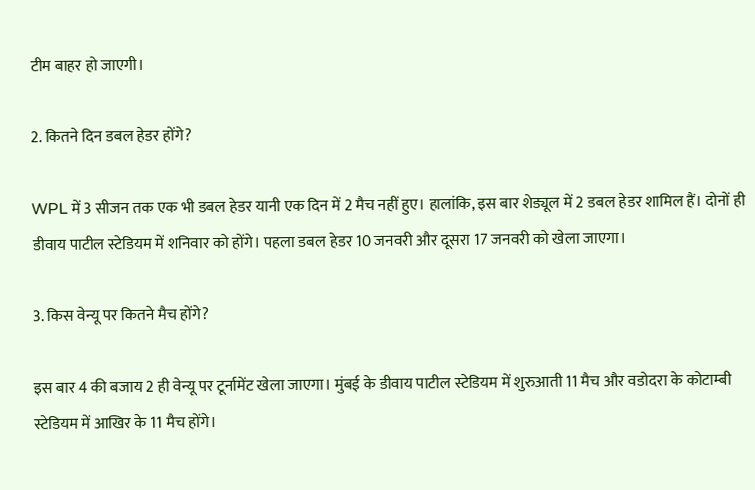टीम बाहर हो जाएगी।

2. कितने दिन डबल हेडर होंगे?

WPL में 3 सीजन तक एक भी डबल हेडर यानी एक दिन में 2 मैच नहीं हुए। हालांकि, इस बार शेड्यूल में 2 डबल हेडर शामिल हैं। दोनों ही डीवाय पाटील स्टेडियम में शनिवार को होंगे। पहला डबल हेडर 10 जनवरी और दूसरा 17 जनवरी को खेला जाएगा।

3. किस वेन्यू पर कितने मैच होंगे?

इस बार 4 की बजाय 2 ही वेन्यू पर टूर्नामेंट खेला जाएगा। मुंबई के डीवाय पाटील स्टेडियम में शुरुआती 11 मैच और वडोदरा के कोटाम्बी स्टेडियम में आखिर के 11 मैच होंगे।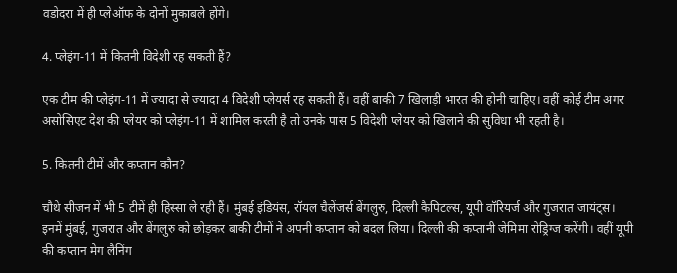वडोदरा में ही प्लेऑफ के दोनों मुकाबले होंगे।

4. प्लेइंग-11 में कितनी विदेशी रह सकती हैं?

एक टीम की प्लेइंग-11 में ज्यादा से ज्यादा 4 विदेशी प्लेयर्स रह सकती हैं। वहीं बाकी 7 खिलाड़ी भारत की होनी चाहिए। वहीं कोई टीम अगर असोसिएट देश की प्लेयर को प्लेइंग-11 में शामिल करती है तो उनके पास 5 विदेशी प्लेयर को खिलाने की सुविधा भी रहती है।

5. कितनी टीमें और कप्तान कौन?

चौथे सीजन में भी 5 टीमें ही हिस्सा ले रही हैं। मुंबई इंडियंस, रॉयल चैलेंजर्स बेंगलुरु, दिल्ली कैपिटल्स, यूपी वॉरियर्ज और गुजरात जायंट्स। इनमें मुंबई, गुजरात और बेंगलुरु को छोड़कर बाकी टीमों ने अपनी कप्तान को बदल लिया। दिल्ली की कप्तानी जेमिमा रोड्रिग्ज करेंगी। वहीं यूपी की कप्तान मेग लैनिंग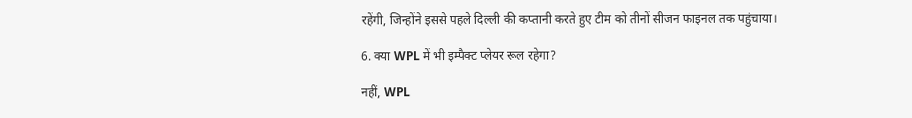रहेंगी, जिन्होंने इससे पहले दिल्ली की कप्तानी करते हुए टीम को तीनों सीजन फाइनल तक पहुंचाया।

6. क्या WPL में भी इम्पैक्ट प्लेयर रूल रहेगा?

नहीं, WPL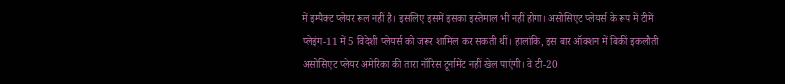में इम्पैक्ट प्लेयर रूल नहीं है। इसलिए इसमें इसका इस्तेमाल भी नहीं होगा। असोसिएट प्लेयर्स के रूप में टीमें प्लेइंग-11 में 5 विदेशी प्लेयर्स को जरूर शामिल कर सकती थीं। हालांकि, इस बार ऑक्शन में बिकीं इकलौती असोसिएट प्लेयर अमेरिका की तारा नॉरिस टूर्नामेंट नहीं खेल पाएंगी। वे टी-20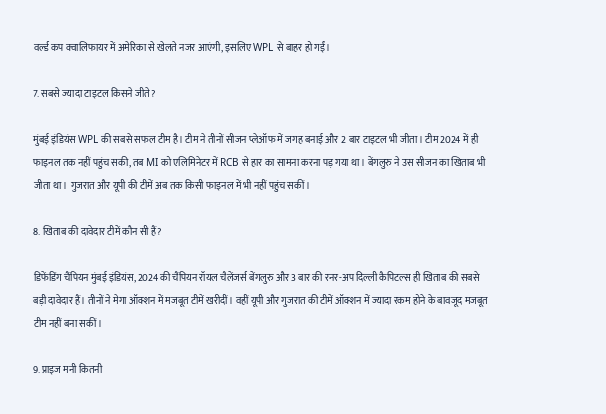वर्ल्ड कप क्वालिफायर में अमेरिका से खेलते नजर आएंगी, इसलिए WPL से बाहर हो गईं।

7. सबसे ज्यादा टाइटल किसने जीते?

मुंबई इंडियंस WPL की सबसे सफल टीम है। टीम ने तीनों सीजन प्लेऑफ में जगह बनाई और 2 बार टाइटल भी जीता। टीम 2024 में ही फाइनल तक नहीं पहुंच सकी, तब MI को एलिमिनेटर में RCB से हार का सामना करना पड़ गया था। बेंगलुरु ने उस सीजन का खिताब भी जीता था। गुजरात और यूपी की टीमें अब तक किसी फाइनल में भी नहीं पहुंच सकीं।

8. खिताब की दावेदार टीमें कौन सी हैं?

डिफेंडिंग चैंपियन मुंबई इंडियंस, 2024 की चैंपियन रॉयल चैलेंजर्स बेंगलुरु और 3 बार की रनर-अप दिल्ली कैपिटल्स ही खिताब की सबसे बड़ी दावेदार हैं। तीनों ने मेगा ऑक्शन में मजबूत टीमें खरीदीं। वहीं यूपी और गुजरात की टीमें ऑक्शन में ज्यादा रकम होने के बावजूद मजबूत टीम नहीं बना सकीं।

9. प्राइज मनी कितनी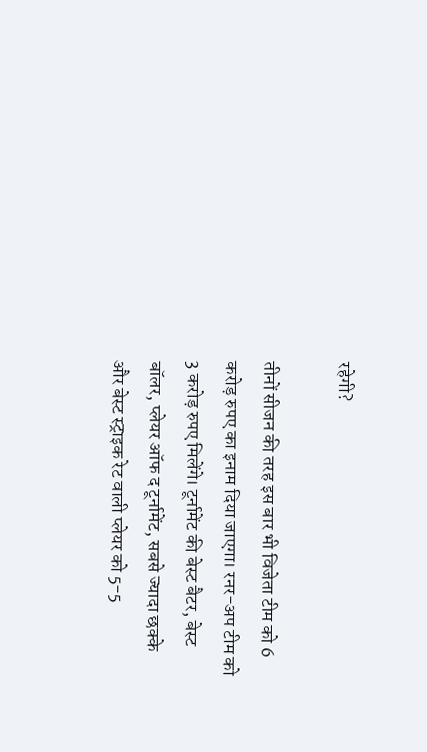रहेगी?

तीनों सीजन की तरह इस बार भी विजेता टीम को 6 करोड़ रुपए का इनाम दिया जाएगा। रनर-अप टीम को 3 करोड़ रुपए मिलेंगे। टूर्नामेंट की बेस्ट बैटर, बेस्ट बॉलर, प्लेयर ऑफ द टूर्नामेंट, सबसे ज्यादा छक्के और बेस्ट स्ट्राइक रेट वाली प्लेयर को 5-5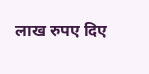लाख रुपए दिए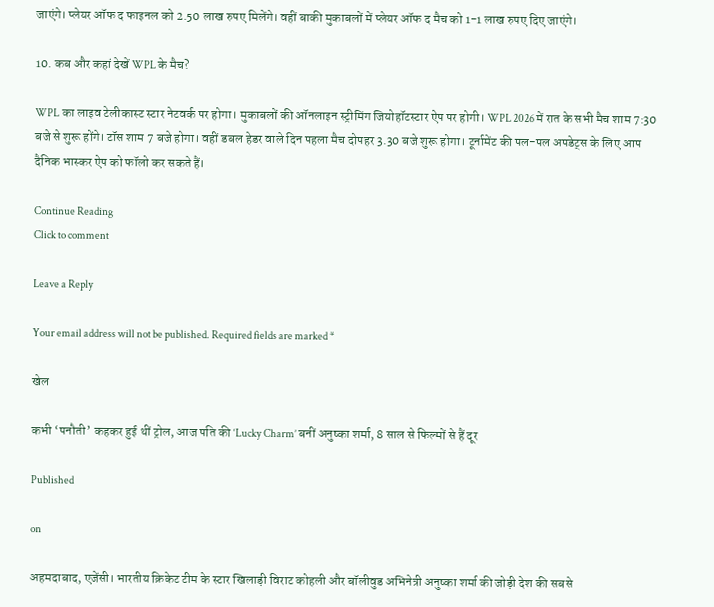जाएंगे। प्लेयर ऑफ द फाइनल को 2.50 लाख रुपए मिलेंगे। वहीं बाकी मुकाबलों में प्लेयर ऑफ द मैच को 1-1 लाख रुपए दिए जाएंगे।

10. कब और कहां देखें WPL के मैच?

WPL का लाइव टेलीकास्ट स्टार नेटवर्क पर होगा। मुकाबलों की ऑनलाइन स्ट्रीमिंग जियोहॉटस्टार ऐप पर होगी। WPL 2026 में रात के सभी मैच शाम 7:30 बजे से शुरू होंगे। टॉस शाम 7 बजे होगा। वहीं डबल हेडर वाले दिन पहला मैच दोपहर 3.30 बजे शुरू होगा। टूर्नामेंट की पल-पल अपडेट्स के लिए आप दैनिक भास्कर ऐप को फॉलो कर सकते हैं।

Continue Reading
Click to comment

Leave a Reply

Your email address will not be published. Required fields are marked *

खेल

कभी ‘पनौती’ कहकर हुई थीं ट्रोल, आज पति की ‘Lucky Charm’ बनीं अनुष्का शर्मा, 8 साल से फिल्मों से हैं दूर

Published

on

अहमदाबाद, एजेंसी। भारतीय क्रिकेट टीम के स्टार खिलाड़ी विराट कोहली और बॉलीवुड अभिनेत्री अनुष्का शर्मा की जोड़ी देश की सबसे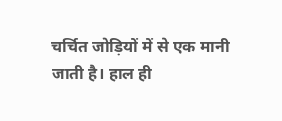चर्चित जोड़ियों में से एक मानी जाती है। हाल ही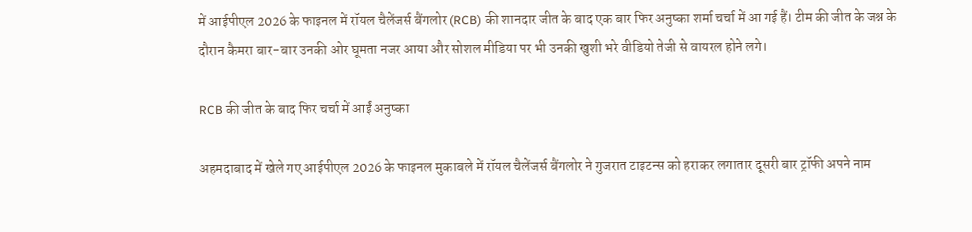में आईपीएल 2026 के फाइनल में रॉयल चैलेंजर्स बैंगलोर (RCB) की शानदार जीत के बाद एक बार फिर अनुष्का शर्मा चर्चा में आ गई हैं। टीम की जीत के जश्न के दौरान कैमरा बार-बार उनकी ओर घूमता नजर आया और सोशल मीडिया पर भी उनकी खुशी भरे वीडियो तेजी से वायरल होने लगे।

RCB की जीत के बाद फिर चर्चा में आईं अनुष्का

अहमदाबाद में खेले गए आईपीएल 2026 के फाइनल मुकाबले में रॉयल चैलेंजर्स बैंगलोर ने गुजरात टाइटन्स को हराकर लगातार दूसरी बार ट्रॉफी अपने नाम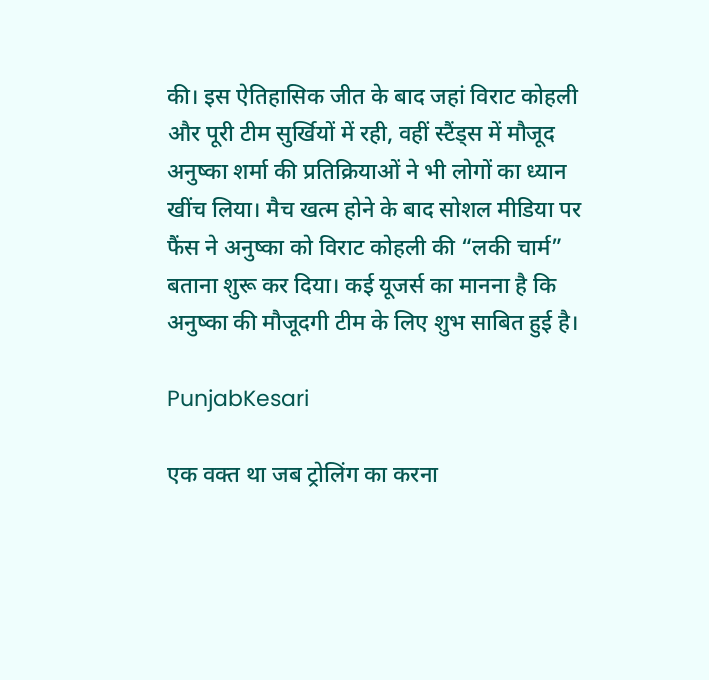की। इस ऐतिहासिक जीत के बाद जहां विराट कोहली और पूरी टीम सुर्खियों में रही, वहीं स्टैंड्स में मौजूद अनुष्का शर्मा की प्रतिक्रियाओं ने भी लोगों का ध्यान खींच लिया। मैच खत्म होने के बाद सोशल मीडिया पर फैंस ने अनुष्का को विराट कोहली की “लकी चार्म” बताना शुरू कर दिया। कई यूजर्स का मानना है कि अनुष्का की मौजूदगी टीम के लिए शुभ साबित हुई है।

PunjabKesari

एक वक्त था जब ट्रोलिंग का करना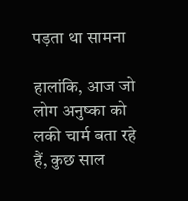पड़ता था सामना

हालांकि, आज जो लोग अनुष्का को लकी चार्म बता रहे हैं, कुछ साल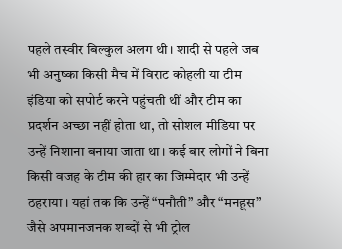पहले तस्वीर बिल्कुल अलग थी। शादी से पहले जब भी अनुष्का किसी मैच में विराट कोहली या टीम इंडिया को सपोर्ट करने पहुंचती थीं और टीम का प्रदर्शन अच्छा नहीं होता था, तो सोशल मीडिया पर उन्हें निशाना बनाया जाता था। कई बार लोगों ने बिना किसी वजह के टीम की हार का जिम्मेदार भी उन्हें ठहराया। यहां तक कि उन्हें “पनौती” और “मनहूस” जैसे अपमानजनक शब्दों से भी ट्रोल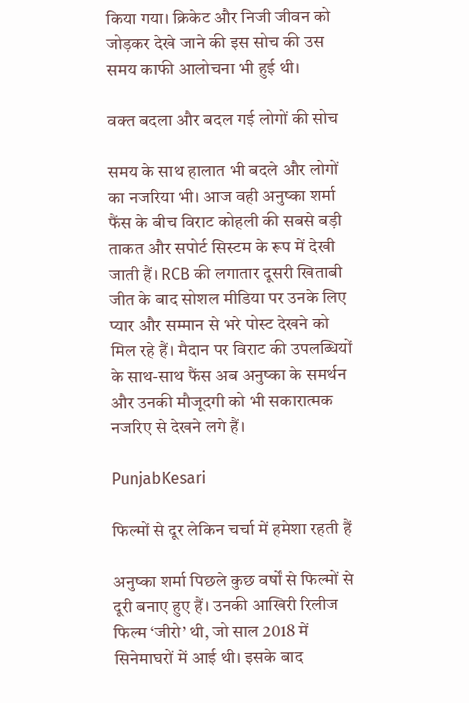किया गया। क्रिकेट और निजी जीवन को जोड़कर देखे जाने की इस सोच की उस समय काफी आलोचना भी हुई थी।

वक्त बदला और बदल गई लोगों की सोच

समय के साथ हालात भी बदले और लोगों का नजरिया भी। आज वही अनुष्का शर्मा फैंस के बीच विराट कोहली की सबसे बड़ी ताकत और सपोर्ट सिस्टम के रूप में देखी जाती हैं। RCB की लगातार दूसरी खिताबी जीत के बाद सोशल मीडिया पर उनके लिए प्यार और सम्मान से भरे पोस्ट देखने को मिल रहे हैं। मैदान पर विराट की उपलब्धियों के साथ-साथ फैंस अब अनुष्का के समर्थन और उनकी मौजूदगी को भी सकारात्मक नजरिए से देखने लगे हैं।

PunjabKesari

फिल्मों से दूर लेकिन चर्चा में हमेशा रहती हैं

अनुष्का शर्मा पिछले कुछ वर्षों से फिल्मों से दूरी बनाए हुए हैं। उनकी आखिरी रिलीज फिल्म ‘जीरो’ थी, जो साल 2018 में सिनेमाघरों में आई थी। इसके बाद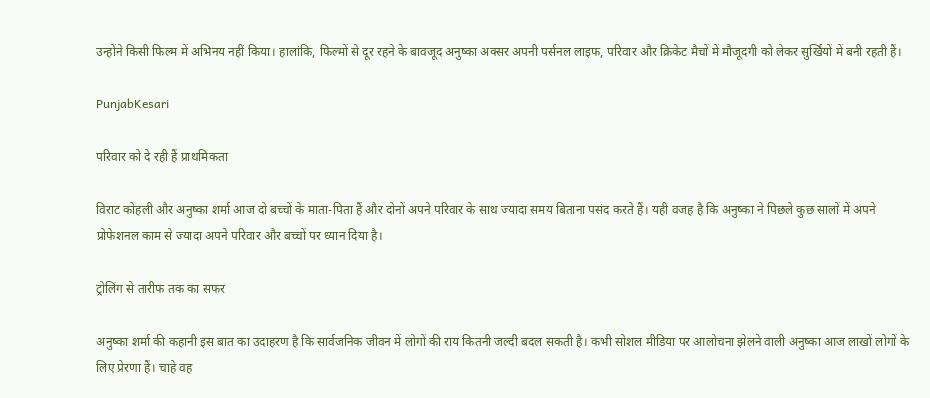उन्होंने किसी फिल्म में अभिनय नहीं किया। हालांकि, फिल्मों से दूर रहने के बावजूद अनुष्का अक्सर अपनी पर्सनल लाइफ, परिवार और क्रिकेट मैचों में मौजूदगी को लेकर सुर्खियों में बनी रहती हैं।

PunjabKesari

परिवार को दे रही हैं प्राथमिकता

विराट कोहली और अनुष्का शर्मा आज दो बच्चों के माता-पिता हैं और दोनों अपने परिवार के साथ ज्यादा समय बिताना पसंद करते हैं। यही वजह है कि अनुष्का ने पिछले कुछ सालों में अपने प्रोफेशनल काम से ज्यादा अपने परिवार और बच्चों पर ध्यान दिया है।

ट्रोलिंग से तारीफ तक का सफर

अनुष्का शर्मा की कहानी इस बात का उदाहरण है कि सार्वजनिक जीवन में लोगों की राय कितनी जल्दी बदल सकती है। कभी सोशल मीडिया पर आलोचना झेलने वाली अनुष्का आज लाखों लोगों के लिए प्रेरणा हैं। चाहे वह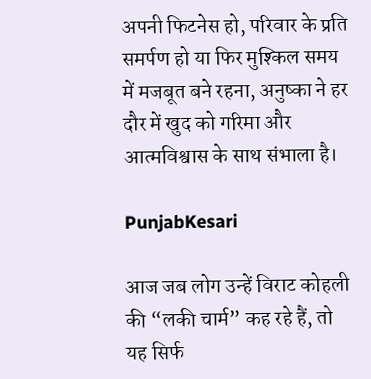अपनी फिटनेस हो, परिवार के प्रति समर्पण हो या फिर मुश्किल समय में मजबूत बने रहना, अनुष्का ने हर दौर में खुद को गरिमा और आत्मविश्वास के साथ संभाला है।

PunjabKesari

आज जब लोग उन्हें विराट कोहली की “लकी चार्म” कह रहे हैं, तो यह सिर्फ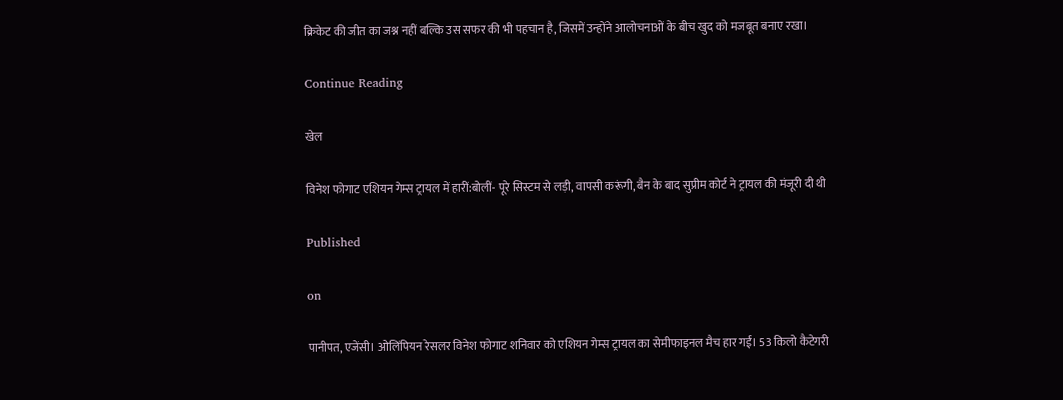क्रिकेट की जीत का जश्न नहीं बल्कि उस सफर की भी पहचान है, जिसमें उन्होंने आलोचनाओं के बीच खुद को मजबूत बनाए रखा।

Continue Reading

खेल

विनेश फोगाट एशियन गेम्स ट्रायल में हारीं:बोलीं- पूरे सिस्टम से लड़ी, वापसी करूंगी, बैन के बाद सुप्रीम कोर्ट ने ट्रायल की मंजूरी दी थी

Published

on

पानीपत, एजेंसी। ओलिंपियन रेसलर विनेश फोगाट शनिवार को एशियन गेम्स ट्रायल का सेमीफाइनल मैच हार गईं। 53 किलो कैटेगरी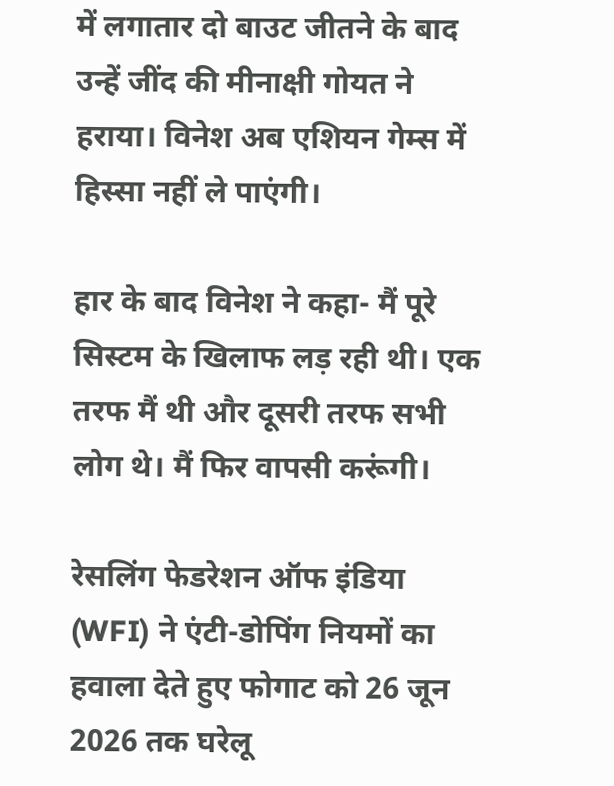में लगातार दो बाउट जीतने के बाद उन्हें जींद की मीनाक्षी गोयत ने हराया। विनेश अब एशियन गेम्स में हिस्सा नहीं ले पाएंगी।

हार के बाद विनेश ने कहा- मैं पूरे सिस्टम के खिलाफ लड़ रही थी। एक तरफ मैं थी और दूसरी तरफ सभी लोग थे। मैं फिर वापसी करूंगी।

रेसलिंग फेडरेशन ऑफ इंडिया (WFI) ने एंटी-डोपिंग नियमों का हवाला देते हुए फोगाट को 26 जून 2026 तक घरेलू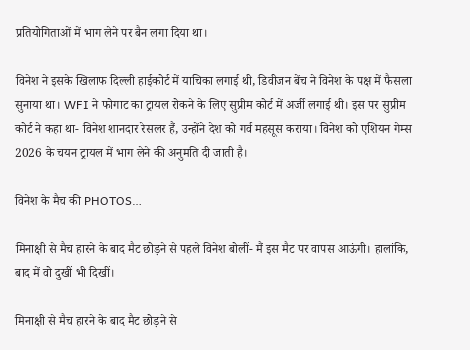प्रतियोगिताओं में भाग लेने पर बैन लगा दिया था।

विनेश ने इसके खिलाफ दिल्ली हाईकोर्ट में याचिका लगाई थी, डिवीजन बेंच ने विनेश के पक्ष में फैसला सुनाया था। WFI ने फोगाट का ट्रायल रोकने के लिए सुप्रीम कोर्ट में अर्जी लगाई थी। इस पर सुप्रीम कोर्ट ने कहा था- विनेश शानदार रेसलर हैं, उन्होंने देश को गर्व महसूस कराया। विनेश को एशियन गेम्स 2026 के चयन ट्रायल में भाग लेने की अनुमति दी जाती है।

विनेश के मैच की PHOTOS…

मिनाक्षी से मैच हारने के बाद मैट छोड़ने से पहले विनेश बोलीं- मैं इस मैट पर वापस आऊंगी। हालांकि, बाद में वो दुखीं भी दिखीं।

मिनाक्षी से मैच हारने के बाद मैट छोड़ने से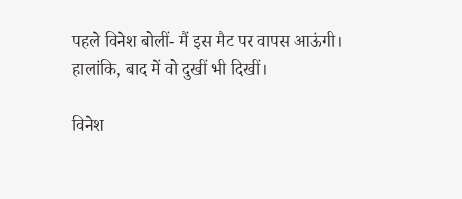पहले विनेश बोलीं- मैं इस मैट पर वापस आऊंगी। हालांकि, बाद में वो दुखीं भी दिखीं।

विनेश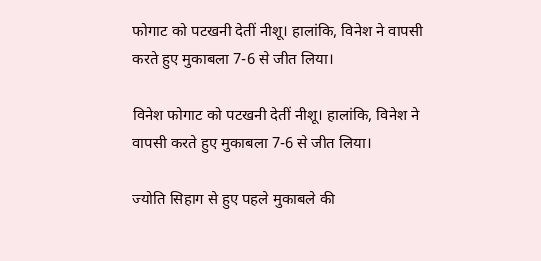फोगाट को पटखनी देतीं नीशू। हालांकि, विनेश ने वापसी करते हुए मुकाबला 7-6 से जीत लिया।

विनेश फोगाट को पटखनी देतीं नीशू। हालांकि, विनेश ने वापसी करते हुए मुकाबला 7-6 से जीत लिया।

ज्योति सिहाग से हुए पहले मुकाबले की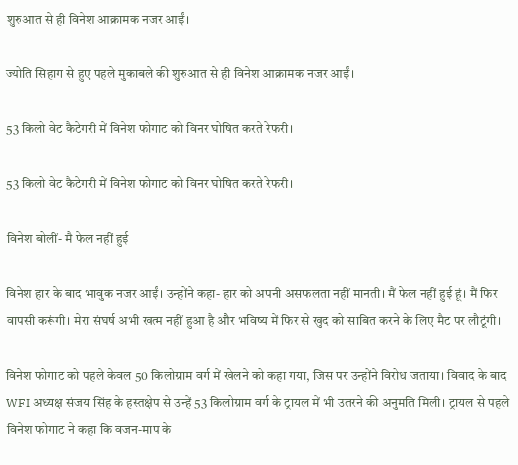शुरुआत से ही विनेश आक्रामक नजर आईं।

ज्योति सिहाग से हुए पहले मुकाबले की शुरुआत से ही विनेश आक्रामक नजर आईं।

53 किलो वेट कैटेगरी में विनेश फोगाट को विनर घोषित करते रेफरी।

53 किलो वेट कैटेगरी में विनेश फोगाट को विनर घोषित करते रेफरी।

विनेश बोलीं- मै फेल नहीं हुई

विनेश हार के बाद भावुक नजर आईं। उन्होंने कहा- हार को अपनी असफलता नहीं मानती। मैं फेल नहीं हुई हूं। मैं फिर वापसी करूंगी। मेरा संघर्ष अभी खत्म नहीं हुआ है और भविष्य में फिर से खुद को साबित करने के लिए मैट पर लौटूंगी।

विनेश फोगाट को पहले केवल 50 किलोग्राम वर्ग में खेलने को कहा गया, जिस पर उन्होंने विरोध जताया। विवाद के बाद WFI अध्यक्ष संजय सिंह के हस्तक्षेप से उन्हें 53 किलोग्राम वर्ग के ट्रायल में भी उतरने की अनुमति मिली। ट्रायल से पहले विनेश फोगाट ने कहा कि वजन-माप के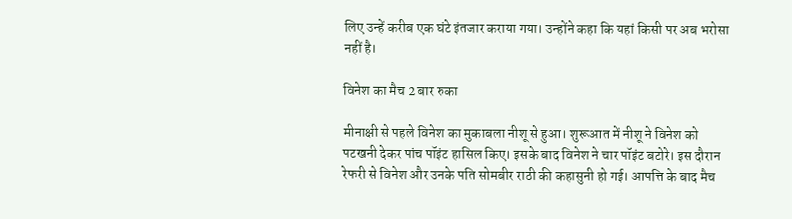लिए उन्हें करीब एक घंटे इंतजार कराया गया। उन्होंने कहा कि यहां किसी पर अब भरोसा नहीं है।

विनेश का मैच 2 बार रुका

मीनाक्षी से पहले विनेश का मुकाबला नीशू से हुआ। शुरूआत में नीशू ने विनेश को पटखनी देकर पांच पॉइंट हासिल किए। इसके बाद विनेश ने चार पॉइंट बटोरे। इस दौरान रेफरी से विनेश और उनके पति सोमबीर राठी की कहासुनी हो गई। आपत्ति के बाद मैच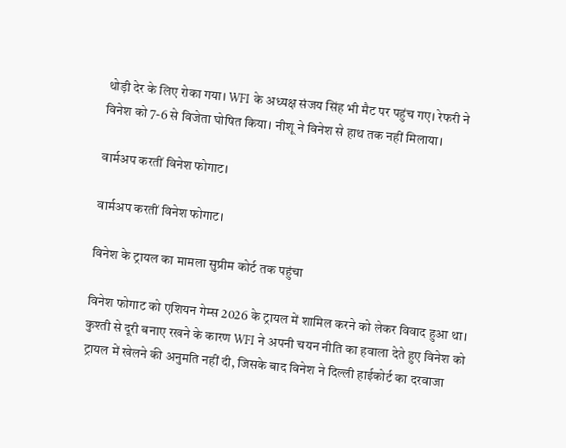थोड़ी देर के लिए रोका गया। WFI के अध्यक्ष संजय सिंह भी मैट पर पहुंच गए। रेफरी ने विनेश को 7-6 से विजेता घोषित किया। नीशू ने विनेश से हाथ तक नहीं मिलाया।

वार्मअप करतीं विनेश फोगाट।

वार्मअप करतीं विनेश फोगाट।

विनेश के ट्रायल का मामला सुप्रीम कोर्ट तक पहुंचा

विनेश फोगाट को एशियन गेम्स 2026 के ट्रायल में शामिल करने को लेकर विवाद हुआ था। कुश्ती से दूरी बनाए रखने के कारण WFI ने अपनी चयन नीति का हवाला देते हुए विनेश को ट्रायल में खेलने की अनुमति नहीं दी, जिसके बाद विनेश ने दिल्ली हाईकोर्ट का दरवाजा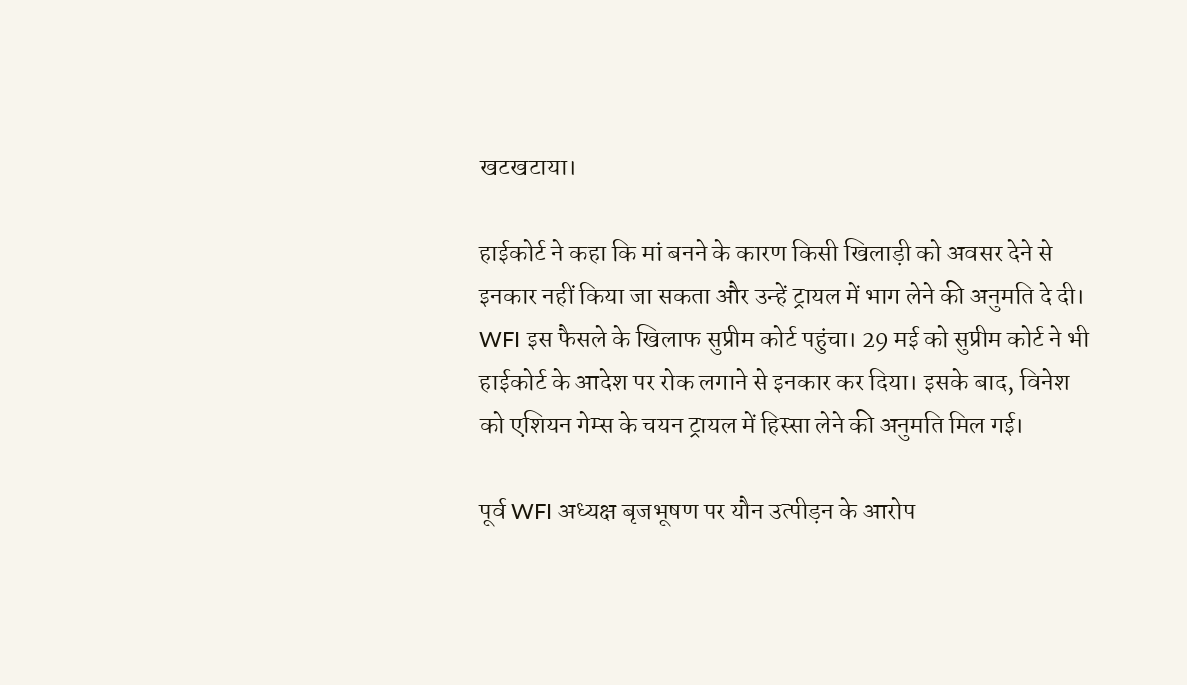खटखटाया।

हाईकोर्ट ने कहा कि मां बनने के कारण किसी खिलाड़ी को अवसर देने से इनकार नहीं किया जा सकता और उन्हें ट्रायल में भाग लेने की अनुमति दे दी। WFI इस फैसले के खिलाफ सुप्रीम कोर्ट पहुंचा। 29 मई को सुप्रीम कोर्ट ने भी हाईकोर्ट के आदेश पर रोक लगाने से इनकार कर दिया। इसके बाद, विनेश को एशियन गेम्स के चयन ट्रायल में हिस्सा लेने की अनुमति मिल गई।

पूर्व WFI अध्यक्ष बृजभूषण पर यौन उत्पीड़न के आरोप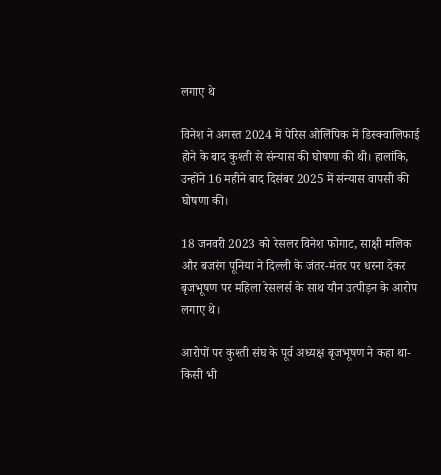लगाए थे

विनेश ने अगस्त 2024 में पेरिस ओलिंपिक में डिस्क्वालिफाई होने के बाद कुश्ती से संन्यास की घोषणा की थी। हालांकि, उन्होंने 16 महीने बाद दिसंबर 2025 में संन्यास वापसी की घोषणा की।

18 जनवरी 2023 को रेसलर विनेश फोगाट, साक्षी मलिक और बजरंग पूनिया ने दिल्ली के जंतर-मंतर पर धरना देकर बृजभूषण पर महिला रेसलर्स के साथ यौन उत्पीड़न के आरोप लगाए थे।

आरोपों पर कुश्ती संघ के पूर्व अध्यक्ष बृजभूषण ने कहा था- किसी भी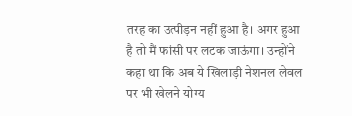तरह का उत्पीड़न नहीं हुआ है। अगर हुआ है तो मैं फांसी पर लटक जाऊंगा। उन्होंने कहा था कि अब ये खिलाड़ी नेशनल लेवल पर भी खेलने योग्य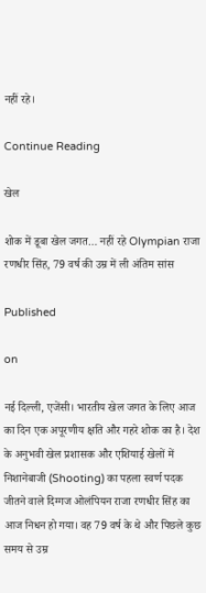नहीं रहे।

Continue Reading

खेल

शोक में डूबा खेल जगत… नहीं रहे Olympian राजा रणधीर सिंह, 79 वर्ष की उम्र में ली अंतिम सांस

Published

on

नई दिल्ली, एजेंसी। भारतीय खेल जगत के लिए आज का दिन एक अपूरणीय क्षति और गहरे शोक का है। देश के अनुभवी खेल प्रशासक और एशियाई खेलों में निशानेबाजी (Shooting) का पहला स्वर्ण पदक जीतने वाले दिग्गज ओलंपियन राजा रणधीर सिंह का आज निधन हो गया। वह 79 वर्ष के थे और पिछले कुछ समय से उम्र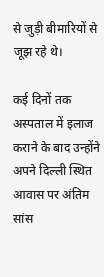से जुड़ी बीमारियों से जूझ रहे थे।

कई दिनों तक अस्पताल में इलाज कराने के बाद उन्होंने अपने दिल्ली स्थित आवास पर अंतिम सांस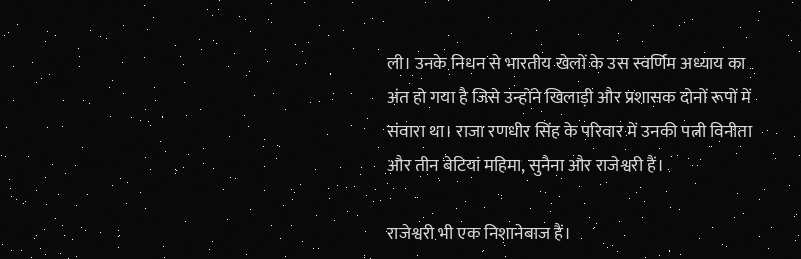ली। उनके निधन से भारतीय खेलों के उस स्वर्णिम अध्याय का अंत हो गया है जिसे उन्होंने खिलाड़ी और प्रशासक दोनों रूपों में संवारा था। राजा रणधीर सिंह के परिवार में उनकी पत्नी विनीता और तीन बेटियां महिमा, सुनैना और राजेश्वरी हैं।

राजेश्वरी भी एक निशानेबाज हैं।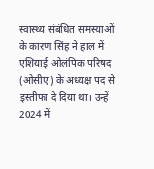स्वास्थ्य संबंधित समस्याओं के कारण सिंह ने हाल में एशियाई ओलंपिक परिषद (ओसीए) के अध्यक्ष पद से इस्तीफा दे दिया था। उन्हें 2024 में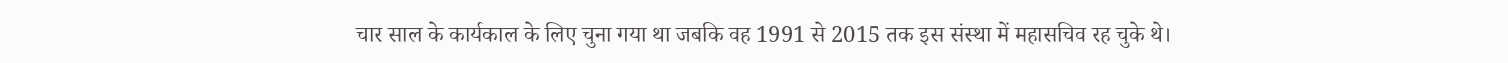चार साल के कार्यकाल के लिए चुना गया था जबकि वह 1991 से 2015 तक इस संस्था में महासचिव रह चुके थे।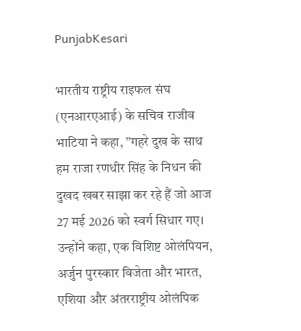PunjabKesari

भारतीय राष्ट्रीय राइफल संघ (एनआरएआई) के सचिव राजीव भाटिया ने कहा, ”गहरे दुख के साथ हम राजा रणधीर सिंह के निधन की दुखद खबर साझा कर रहे हैं जो आज 27 मई 2026 को स्वर्ग सिधार गए। उन्होंने कहा, एक विशिष्ट ओलंपियन, अर्जुन पुरस्कार विजेता और भारत, एशिया और अंतरराष्ट्रीय ओलंपिक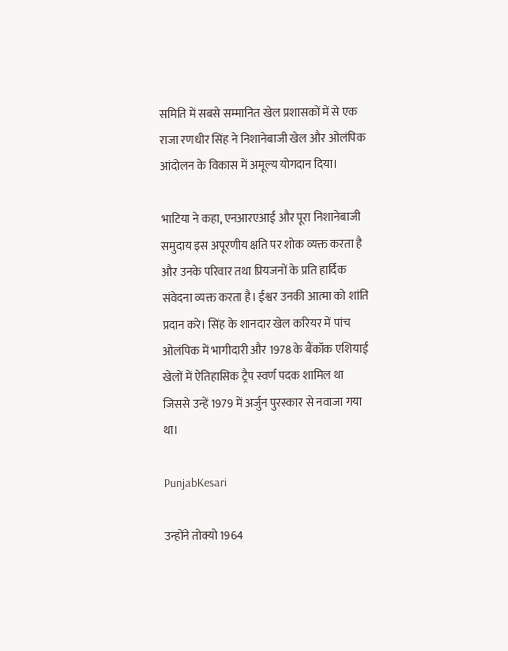समिति में सबसे सम्मानित खेल प्रशासकों में से एक राजा रणधीर सिंह ने निशानेबाजी खेल और ओलंपिक आंदोलन के विकास में अमूल्य योगदान दिया।

भाटिया ने कहा, एनआरएआई और पूरा निशानेबाजी समुदाय इस अपूरणीय क्षति पर शोक व्यक्त करता है और उनके परिवार तथा प्रियजनों के प्रति हार्दिक संवेदना व्यक्त करता है। ईश्वर उनकी आत्मा को शांति प्रदान करे। सिंह के शानदार खेल करियर में पांच ओलंपिक में भागीदारी और 1978 के बैंकॉक एशियाई खेलों में ऐतिहासिक ट्रैप स्वर्ण पदक शामिल था जिससे उन्हें 1979 में अर्जुन पुरस्कार से नवाजा गया था।

PunjabKesari

उन्होंने तोक्यो 1964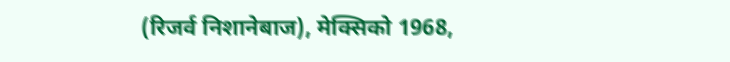(रिजर्व निशानेबाज), मेक्सिको 1968,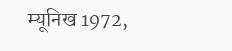म्यूनिख 1972,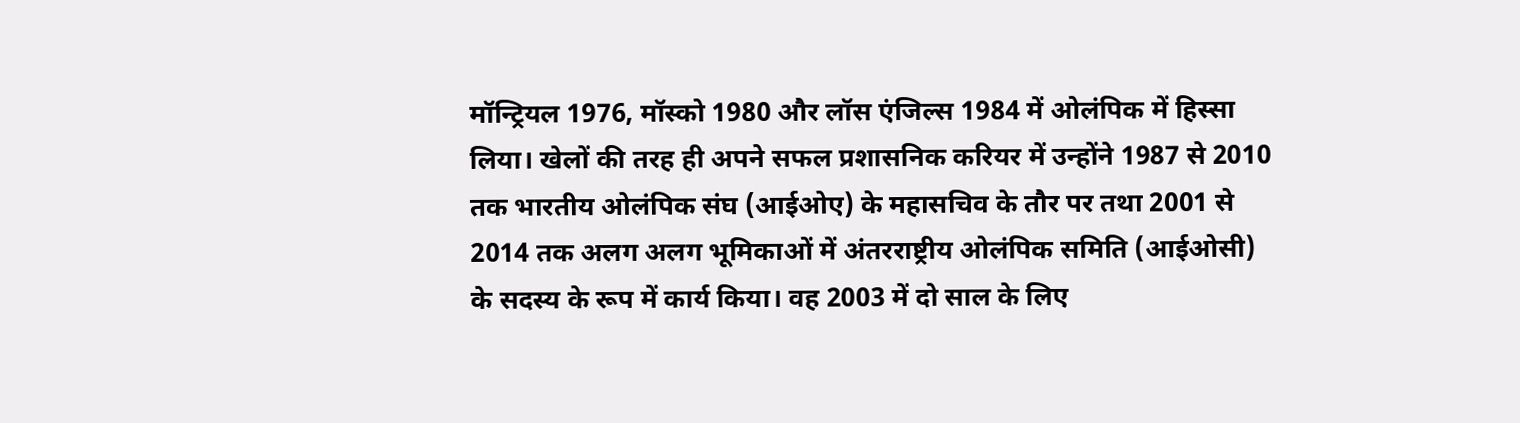मॉन्ट्रियल 1976, मॉस्को 1980 और लॉस एंजिल्स 1984 में ओलंपिक में हिस्सा लिया। खेलों की तरह ही अपने सफल प्रशासनिक करियर में उन्होंने 1987 से 2010 तक भारतीय ओलंपिक संघ (आईओए) के महासचिव के तौर पर तथा 2001 से 2014 तक अलग अलग भूमिकाओं में अंतरराष्ट्रीय ओलंपिक समिति (आईओसी) के सदस्य के रूप में कार्य किया। वह 2003 में दो साल के लिए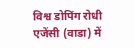विश्व डोपिंग रोधी एजेंसी (वाडा) में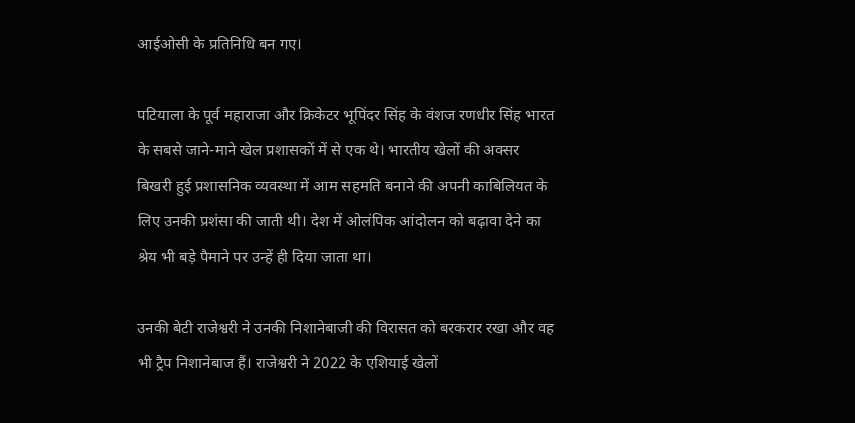आईओसी के प्रतिनिधि बन गए।

पटियाला के पूर्व महाराजा और क्रिकेटर भूपिंदर सिंह के वंशज रणधीर सिंह भारत के सबसे जाने-माने खेल प्रशासकों में से एक थे। भारतीय खेलों की अक्सर बिखरी हुई प्रशासनिक व्यवस्था में आम सहमति बनाने की अपनी काबिलियत के लिए उनकी प्रशंसा की जाती थी। देश में ओलंपिक आंदोलन को बढ़ावा देने का श्रेय भी बड़े पैमाने पर उन्हें ही दिया जाता था।

उनकी बेटी राजेश्वरी ने उनकी निशानेबाजी की विरासत को बरकरार रखा और वह भी ट्रैप निशानेबाज हैं। राजेश्वरी ने 2022 के एशियाई खेलों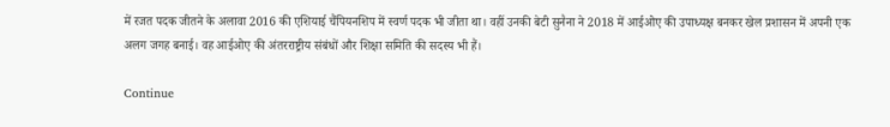में रजत पदक जीतने के अलावा 2016 की एशियाई चैंपियनशिप में स्वर्ण पदक भी जीता था। वहीं उनकी बेटी सुनैना ने 2018 में आईओए की उपाध्यक्ष बनकर खेल प्रशासन में अपनी एक अलग जगह बनाई। वह आईओए की अंतरराष्ट्रीय संबंधों और शिक्षा समिति की सदस्य भी हैं।

Continue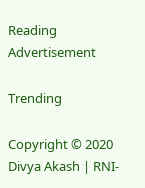Reading
Advertisement

Trending

Copyright © 2020 Divya Akash | RNI-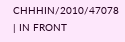CHHHIN/2010/47078 | IN FRONT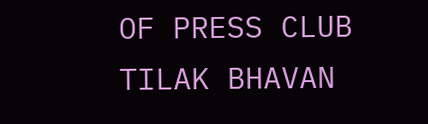OF PRESS CLUB TILAK BHAVAN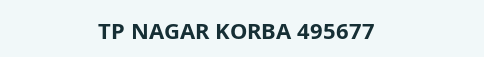TP NAGAR KORBA 495677